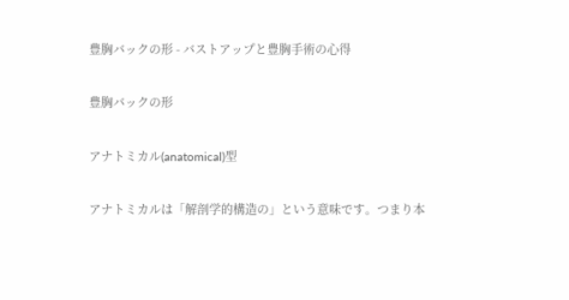豊胸バックの形 - バストアップと豊胸手術の心得

豊胸バックの形

アナトミカル(anatomical)型

アナトミカルは「解剖学的構造の」という意味です。つまり本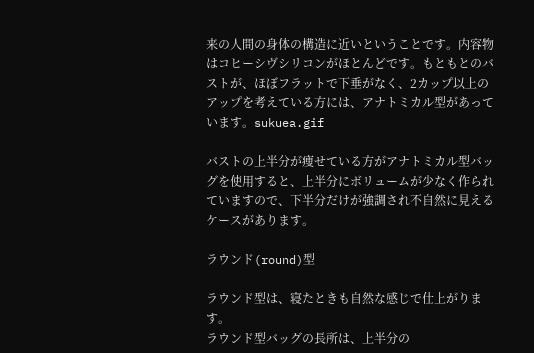来の人間の身体の構造に近いということです。内容物はコヒーシヴシリコンがほとんどです。もともとのバストが、ほぼフラットで下垂がなく、2カップ以上のアップを考えている方には、アナトミカル型があっています。sukuea.gif

バストの上半分が痩せている方がアナトミカル型バッグを使用すると、上半分にボリュームが少なく作られていますので、下半分だけが強調され不自然に見えるケースがあります。

ラウンド(round)型

ラウンド型は、寝たときも自然な感じで仕上がります。
ラウンド型バッグの長所は、上半分の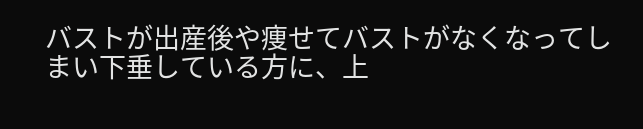バストが出産後や痩せてバストがなくなってしまい下垂している方に、上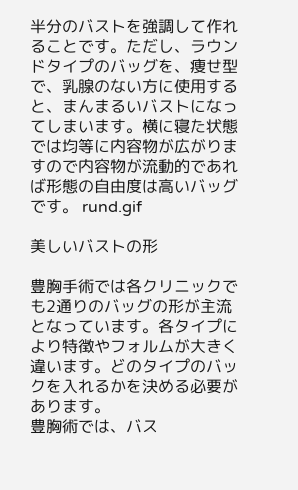半分のバストを強調して作れることです。ただし、ラウンドタイプのバッグを、痩せ型で、乳腺のない方に使用すると、まんまるいバストになってしまいます。横に寝た状態では均等に内容物が広がりますので内容物が流動的であれば形態の自由度は高いバッグです。 rund.gif

美しいバストの形

豊胸手術では各クリニックでも2通りのバッグの形が主流となっています。各タイプにより特徴やフォルムが大きく違います。どのタイプのバックを入れるかを決める必要があります。
豊胸術では、バス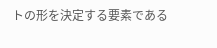トの形を決定する要素である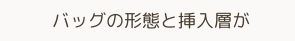バッグの形態と挿入層が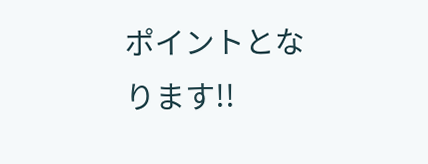ポイントとなります!!